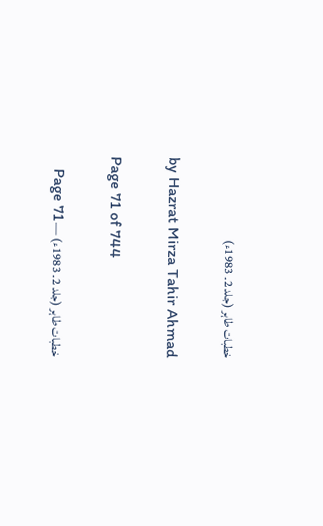خطبات طاہر (جلد 2۔ 1983ء)

by Hazrat Mirza Tahir Ahmad

Page 71 of 744

خطبات طاہر (جلد 2۔ 1983ء) — Page 71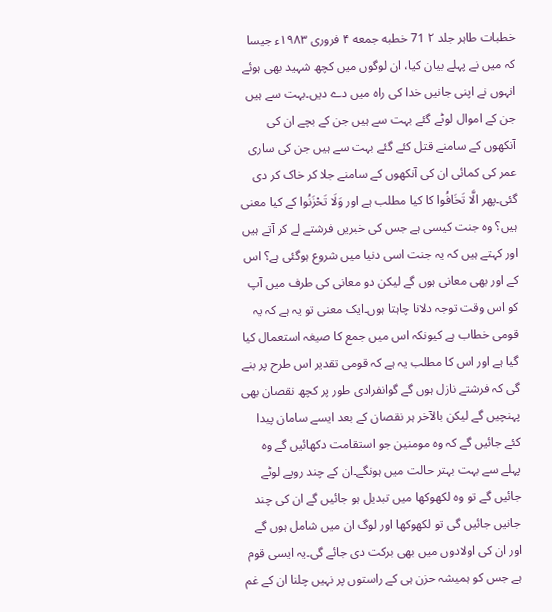خطبات طاہر جلد ۲ 71 خطبه جمعه ۴ فروری ۱۹۸۳ء جیسا کہ میں نے پہلے بیان کیا، ان لوگوں میں کچھ شہید بھی ہوئے انہوں نے اپنی جانیں خدا کی راہ میں دے دیں۔بہت سے ہیں جن کے اموال لوٹے گئے بہت سے ہیں جن کے بچے ان کی آنکھوں کے سامنے قتل کئے گئے بہت سے ہیں جن کی ساری عمر کی کمائی ان کی آنکھوں کے سامنے جلا کر خاک کر دی گئی۔پھر الَّا تَخَافُوا کا کیا مطلب ہے اور وَلَا تَحْزَنُوا کے کیا معنی ہیں؟ وہ جنت کیسی ہے جس کی خبریں فرشتے لے کر آتے ہیں اور کہتے ہیں کہ یہ جنت اسی دنیا میں شروع ہوگئی ہے؟ اس کے اور بھی معانی ہوں گے لیکن دو معانی کی طرف میں آپ کو اس وقت توجہ دلانا چاہتا ہوں۔ایک معنی تو یہ ہے کہ یہ قومی خطاب ہے کیونکہ اس میں جمع کا صیغہ استعمال کیا گیا ہے اور اس کا مطلب یہ ہے کہ قومی تقدیر اس طرح پر بنے گی کہ فرشتے نازل ہوں گے گوانفرادی طور پر کچھ نقصان بھی پہنچیں گے لیکن بالآخر ہر نقصان کے بعد ایسے سامان پیدا کئے جائیں گے کہ وہ مومنین جو استقامت دکھائیں گے وہ پہلے سے بہت بہتر حالت میں ہونگے۔ان کے چند روپے لوٹے جائیں گے تو وہ لکھوکھا میں تبدیل ہو جائیں گے ان کی چند جانیں جائیں گی تو لکھوکھا اور لوگ ان میں شامل ہوں گے اور ان کی اولادوں میں بھی برکت دی جائے گی۔یہ ایسی قوم ہے جس کو ہمیشہ حزن ہی کے راستوں پر نہیں چلنا ان کے غم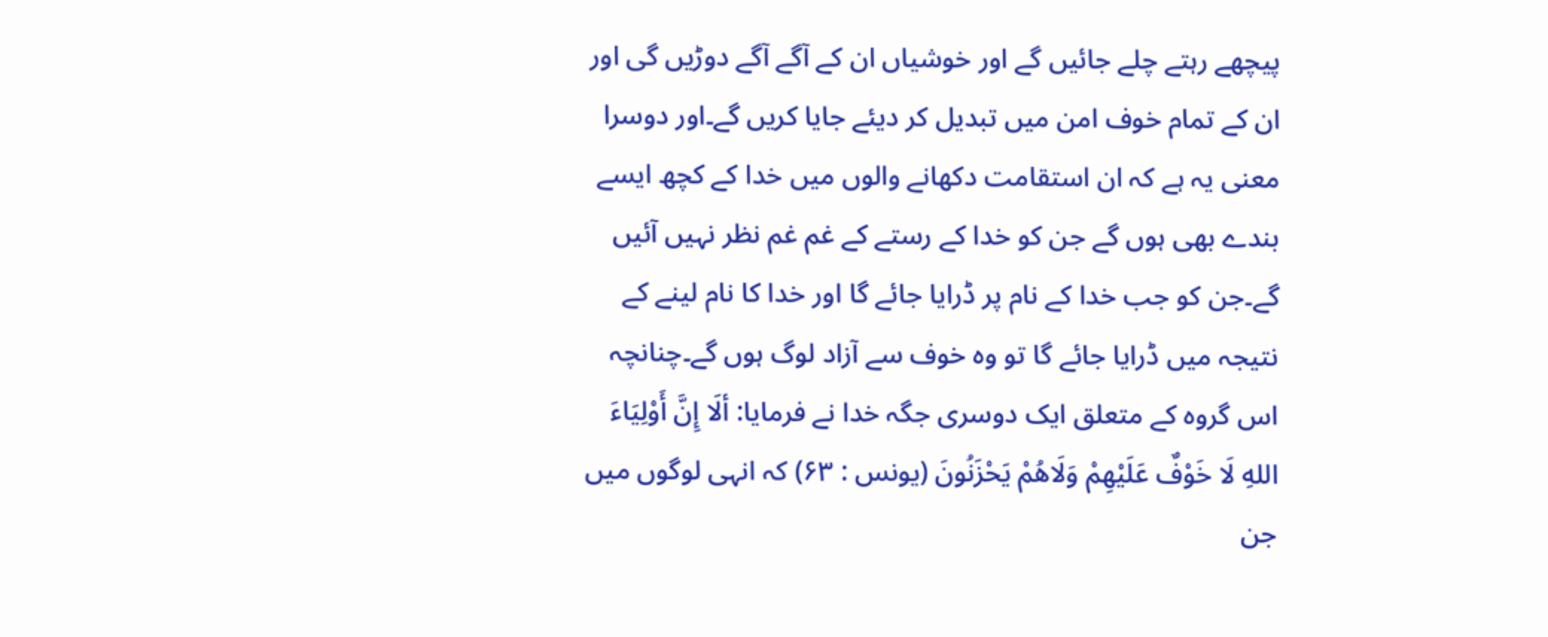پیچھے رہتے چلے جائیں گے اور خوشیاں ان کے آگے آگے دوڑیں گی اور ان کے تمام خوف امن میں تبدیل کر دیئے جایا کریں گے۔اور دوسرا معنی یہ ہے کہ ان استقامت دکھانے والوں میں خدا کے کچھ ایسے بندے بھی ہوں گے جن کو خدا کے رستے کے غم غم نظر نہیں آئیں گے۔جن کو جب خدا کے نام پر ڈرایا جائے گا اور خدا کا نام لینے کے نتیجہ میں ڈرایا جائے گا تو وہ خوف سے آزاد لوگ ہوں گے۔چنانچہ اس گروہ کے متعلق ایک دوسری جگہ خدا نے فرمایا: ألَا إِنَّ أَوْلِيَاءَ اللهِ لَا خَوْفٌ عَلَيْهِمْ وَلَاهُمْ يَحْزَنُونَ (یونس : ۶۳) کہ انہی لوگوں میں جن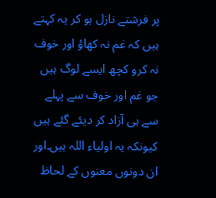پر فرشتے نازل ہو کر یہ کہتے ہیں کہ غم نہ کھاؤ اور خوف نہ کرو کچھ ایسے لوگ ہیں جو غم اور خوف سے پہلے سے ہی آزاد کر دیئے گئے ہیں کیونکہ یہ اولیاء اللہ ہیں۔اور ان دونوں معنوں کے لحاظ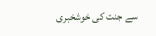سے جنت کی خوشخبری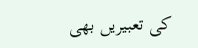کی تعبیریں بھی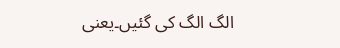الگ الگ کی گئیں۔یعنی